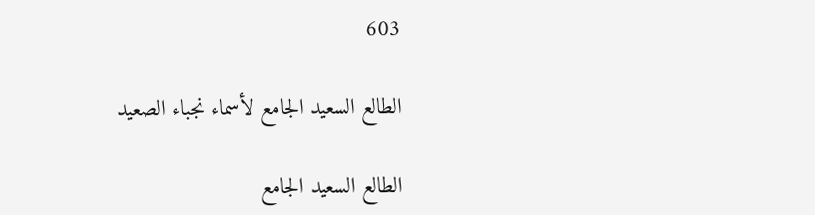603

الطالع السعيد الجامع لأسماء نجباء الصعيد

الطالع السعيد الجامع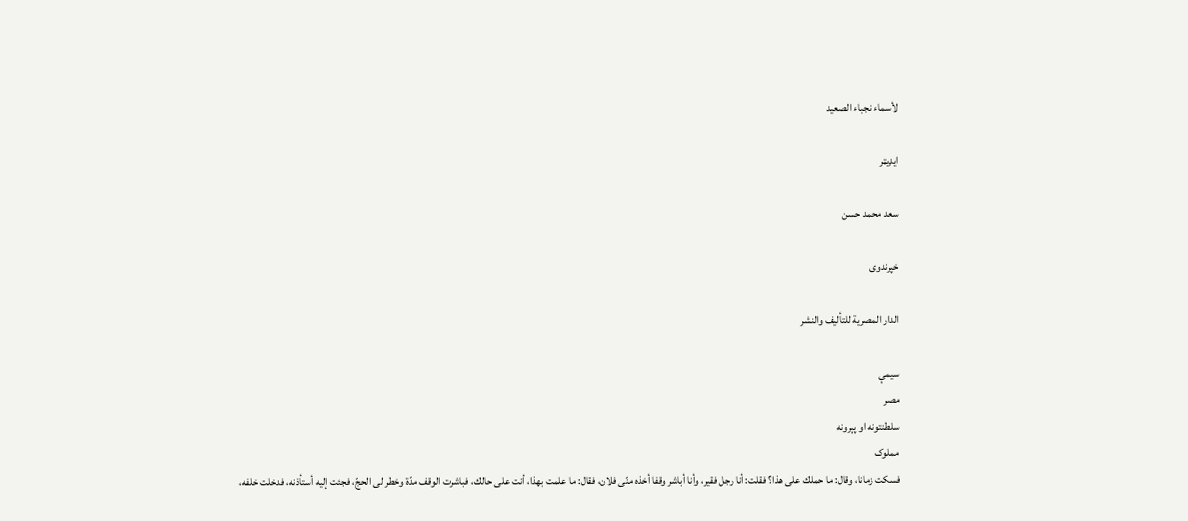لأسماء نجباء الصعيد

ایډیټر

سعد محمد حسن

خپرندوی

الدار المصرية للتأليف والنشر

سیمې
مصر
سلطنتونه او پېرونه
مملوک
فسكت زمانا، وقال: ما حملك على هذا؟ فقلت: أنا رجل فقير، وأنا أباشر وقفا أخذه منّى فلان، فقال: ما علمت بهذا، أنت على حالك، فباشرت الوقف مدّة وخطر لى الحجّ، فجئت إليه أستأذنه، فدخلت خلفه،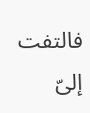فالتفت إلىّ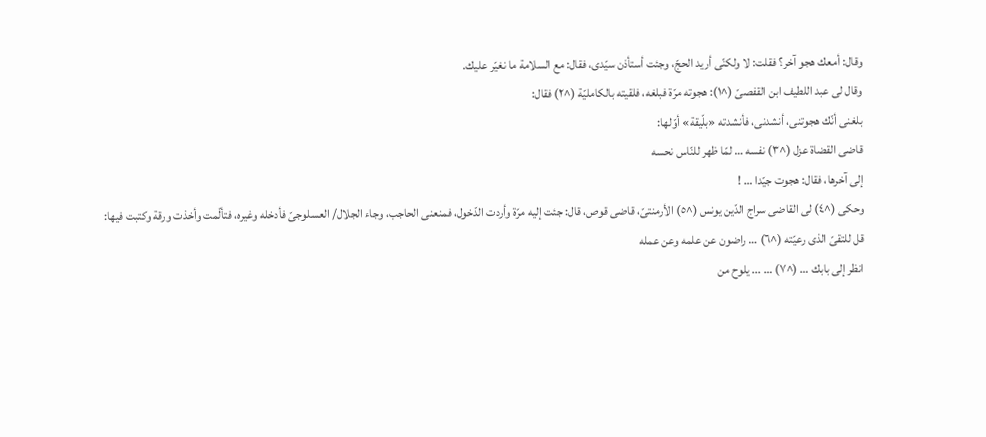وقال: أمعك هجو آخر؟ فقلت: لا ولكنّى أريد الحجّ، وجئت أستأذن سيّدى، فقال: مع السلامة ما نغيّر عليك.
وقال لى عبد اللطيف ابن القفصىّ (^١): هجوته مرّة فبلغه، فلقيته بالكامليّة (^٢) فقال:
بلغنى أنّك هجوتنى، أنشدنى، فأنشدته «بلّيقة» أوّلها:
قاضى القضاة عزل (^٣) نفسه … لمّا ظهر للنّاس نحسه
إلى آخرها، فقال: هجوت جيّدا … !
وحكى (^٤) لى القاضى سراج الدّين يونس (^٥) الأرمنتىّ، قاضى قوص، قال: جئت إليه مرّة وأردت الدّخول، فمنعنى الحاجب، وجاء الجلال/ العسلوجىّ فأدخله وغيره، فتألّمت وأخذت ورقة وكتبت فيها:
قل للتقىّ الذى رعيّته (^٦) … راضون عن علمه وعن عمله
انظر إلى بابك … (^٧) … ... يلوح من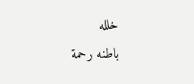خلله
باطنه رحمة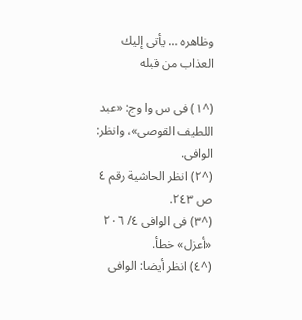وظاهره … يأتى إليك العذاب من قبله

(^١) فى س وا وج: «عبد اللطيف القوصى»، وانظر: الوافى.
(^٢) انظر الحاشية رقم ٤ ص ٢٤٣.
(^٣) فى الوافى ٤/ ٢٠٦ «أعزل» خطأ.
(^٤) انظر أيضا: الوافى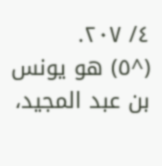٤/ ٢٠٧.
(^٥) هو يونس بن عبد المجيد،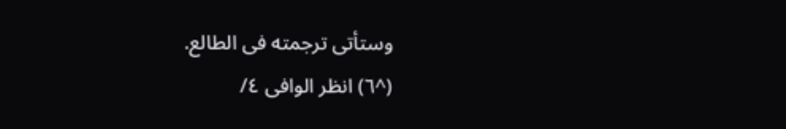وستأتى ترجمته فى الطالع.
(^٦) انظر الوافى ٤/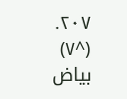٢٠٧.
(^٧) بياض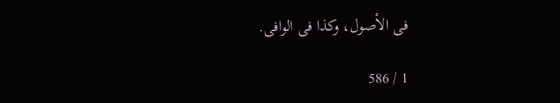فى الأصول، وكذا فى الوافى.

1 / 586